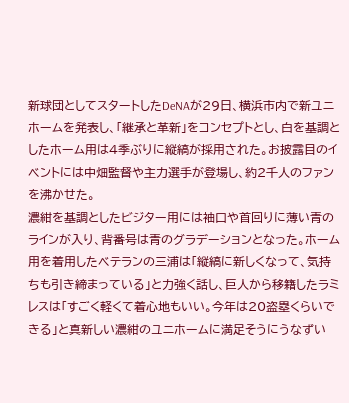新球団としてスタートしたDeNAが29日、横浜市内で新ユニホームを発表し、「継承と革新」をコンセプトとし、白を基調としたホーム用は4季ぶりに縦縞が採用された。お披露目のイベントには中畑監督や主力選手が登場し、約2千人のファンを沸かせた。
濃紺を基調としたビジター用には袖口や首回りに薄い青のラインが入り、背番号は青のグラデーションとなった。ホーム用を着用したベテランの三浦は「縦縞に新しくなって、気持ちも引き締まっている」と力強く話し、巨人から移籍したラミレスは「すごく軽くて着心地もいい。今年は20盗塁くらいできる」と真新しい濃紺のユニホームに満足そうにうなずい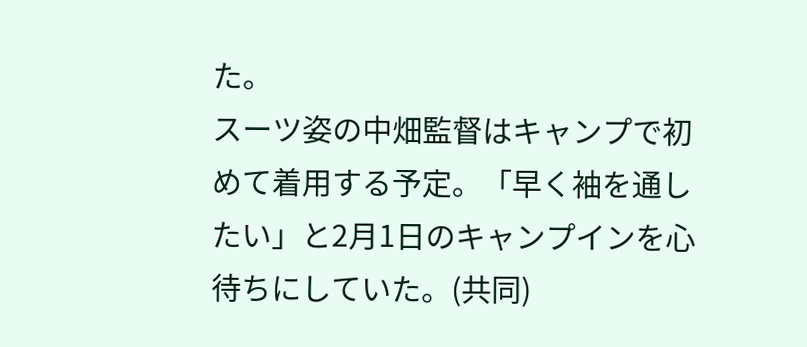た。
スーツ姿の中畑監督はキャンプで初めて着用する予定。「早く袖を通したい」と2月1日のキャンプインを心待ちにしていた。(共同)